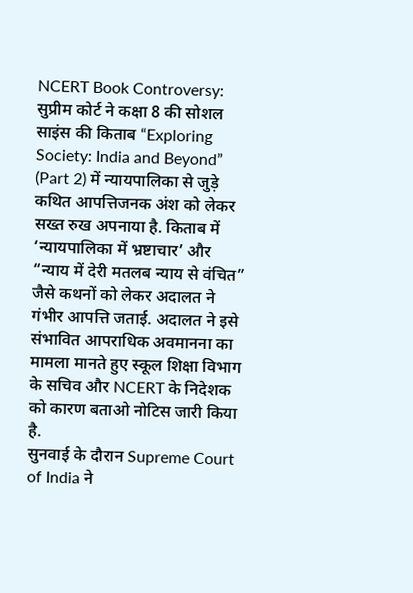NCERT Book Controversy: सुप्रीम कोर्ट ने कक्षा 8 की सोशल साइंस की किताब “Exploring Society: India and Beyond” (Part 2) में न्यायपालिका से जुड़े कथित आपत्तिजनक अंश को लेकर सख्त रुख अपनाया है. किताब में ‘न्यायपालिका में भ्रष्टाचार’ और “न्याय में देरी मतलब न्याय से वंचित” जैसे कथनों को लेकर अदालत ने गंभीर आपत्ति जताई. अदालत ने इसे संभावित आपराधिक अवमानना का मामला मानते हुए स्कूल शिक्षा विभाग के सचिव और NCERT के निदेशक को कारण बताओ नोटिस जारी किया है.
सुनवाई के दौरान Supreme Court of India ने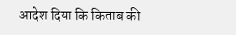आदेश दिया कि किताब की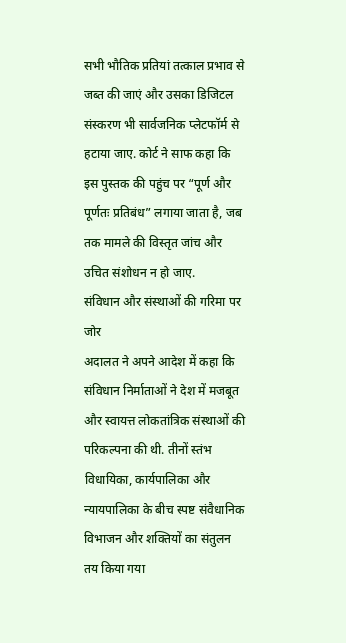सभी भौतिक प्रतियां तत्काल प्रभाव से जब्त की जाएं और उसका डिजिटल संस्करण भी सार्वजनिक प्लेटफॉर्म से हटाया जाए. कोर्ट ने साफ कहा कि इस पुस्तक की पहुंच पर “पूर्ण और पूर्णतः प्रतिबंध” लगाया जाता है, जब तक मामले की विस्तृत जांच और उचित संशोधन न हो जाए.
संविधान और संस्थाओं की गरिमा पर जोर
अदालत ने अपने आदेश में कहा कि संविधान निर्माताओं ने देश में मजबूत और स्वायत्त लोकतांत्रिक संस्थाओं की परिकल्पना की थी. तीनों स्तंभ विधायिका, कार्यपालिका और न्यायपालिका के बीच स्पष्ट संवैधानिक विभाजन और शक्तियों का संतुलन तय किया गया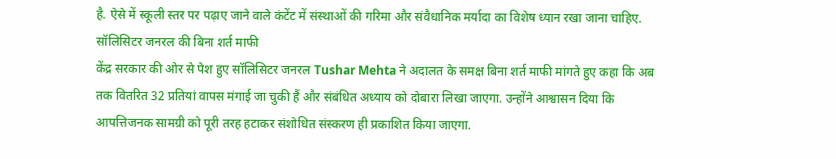है. ऐसे में स्कूली स्तर पर पढ़ाए जाने वाले कंटेंट में संस्थाओं की गरिमा और संवैधानिक मर्यादा का विशेष ध्यान रखा जाना चाहिए.
सॉलिसिटर जनरल की बिना शर्त माफी
केंद्र सरकार की ओर से पेश हुए सॉलिसिटर जनरल Tushar Mehta ने अदालत के समक्ष बिना शर्त माफी मांगते हुए कहा कि अब तक वितरित 32 प्रतियां वापस मंगाई जा चुकी हैं और संबंधित अध्याय को दोबारा लिखा जाएगा. उन्होंने आश्वासन दिया कि आपत्तिजनक सामग्री को पूरी तरह हटाकर संशोधित संस्करण ही प्रकाशित किया जाएगा.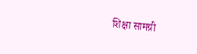शिक्षा सामग्री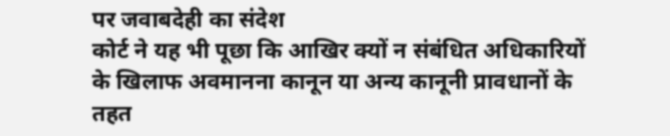पर जवाबदेही का संदेश
कोर्ट ने यह भी पूछा कि आखिर क्यों न संबंधित अधिकारियों के खिलाफ अवमानना कानून या अन्य कानूनी प्रावधानों के तहत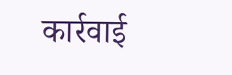कार्रवाई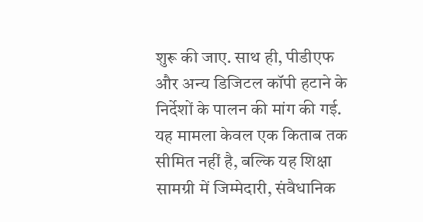शुरू की जाए. साथ ही, पीडीएफ और अन्य डिजिटल कॉपी हटाने के निर्देशों के पालन की मांग की गई. यह मामला केवल एक किताब तक सीमित नहीं है, बल्कि यह शिक्षा सामग्री में जिम्मेदारी, संवैधानिक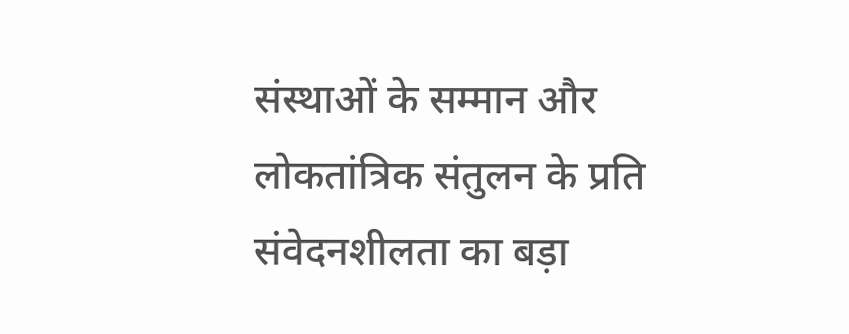संस्थाओं के सम्मान और लोकतांत्रिक संतुलन के प्रति संवेदनशीलता का बड़ा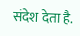संदेश देता है.